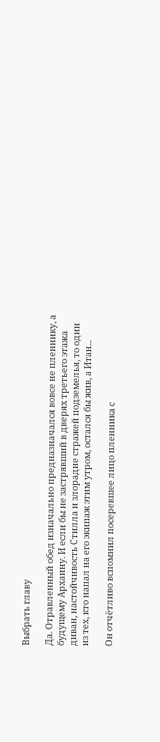Выбрать главу

Да. Отравленный обед изначально предназначался вовсе не пленнику, а будущему Архаину. И если бы не застрявший в дверях третьего этажа диван, настойчивость Стилла и злорадие стражей подземелья, то один из тех, кто напал на его экипаж этим утром, остался бы жив, а Итан...

Он отчётливо вспомнил посеревшее лицо пленника с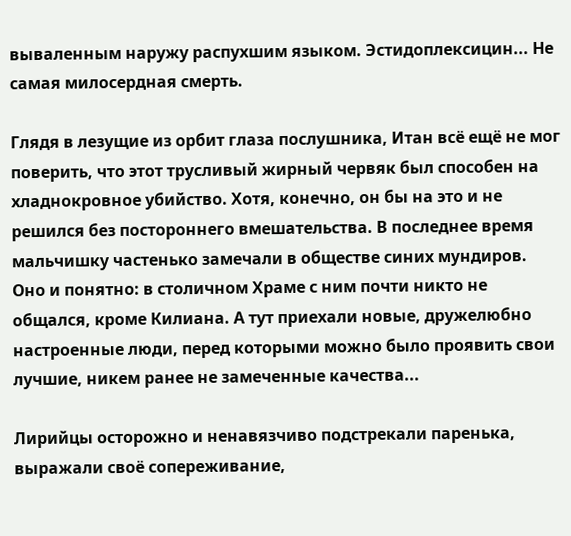вываленным наружу распухшим языком. Эстидоплексицин... Не самая милосердная смерть.

Глядя в лезущие из орбит глаза послушника, Итан всё ещё не мог поверить, что этот трусливый жирный червяк был способен на хладнокровное убийство. Хотя, конечно, он бы на это и не решился без постороннего вмешательства. В последнее время мальчишку частенько замечали в обществе синих мундиров. Оно и понятно: в столичном Храме с ним почти никто не общался, кроме Килиана. А тут приехали новые, дружелюбно настроенные люди, перед которыми можно было проявить свои лучшие, никем ранее не замеченные качества...

Лирийцы осторожно и ненавязчиво подстрекали паренька, выражали своё сопереживание,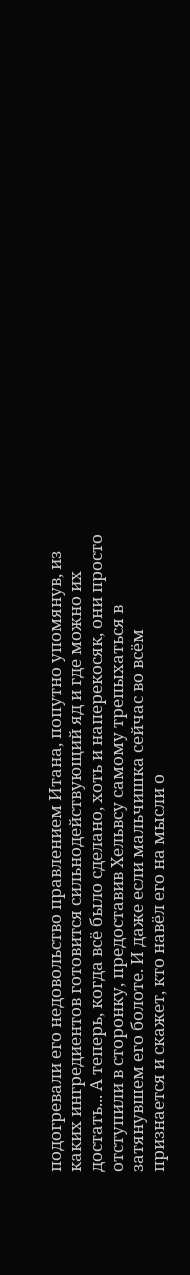подогревали его недовольство правлением Итана, попутно упомянув, из каких ингредиентов готовится сильнодействующий яд и где можно их достать... А теперь, когда всё было сделано, хоть и наперекосяк, они просто отступили в сторонку, предоставив Хельвсу самому трепыхаться в затянувшем его болоте. И даже если мальчишка сейчас во всём признается и скажет, кто навёл его на мысли о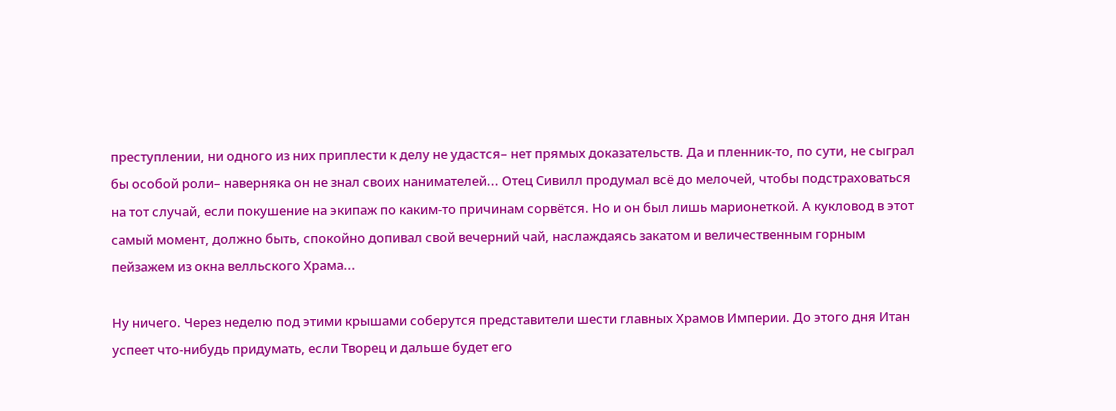преступлении, ни одного из них приплести к делу не удастся– нет прямых доказательств. Да и пленник-то, по сути, не сыграл бы особой роли– наверняка он не знал своих нанимателей... Отец Сивилл продумал всё до мелочей, чтобы подстраховаться на тот случай, если покушение на экипаж по каким-то причинам сорвётся. Но и он был лишь марионеткой. А кукловод в этот самый момент, должно быть, спокойно допивал свой вечерний чай, наслаждаясь закатом и величественным горным пейзажем из окна велльского Храма...

Ну ничего. Через неделю под этими крышами соберутся представители шести главных Храмов Империи. До этого дня Итан успеет что-нибудь придумать, если Творец и дальше будет его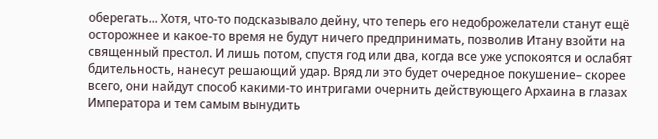оберегать... Хотя, что-то подсказывало дейну, что теперь его недоброжелатели станут ещё осторожнее и какое-то время не будут ничего предпринимать, позволив Итану взойти на священный престол. И лишь потом, спустя год или два, когда все уже успокоятся и ослабят бдительность, нанесут решающий удар. Вряд ли это будет очередное покушение– скорее всего, они найдут способ какими-то интригами очернить действующего Архаина в глазах Императора и тем самым вынудить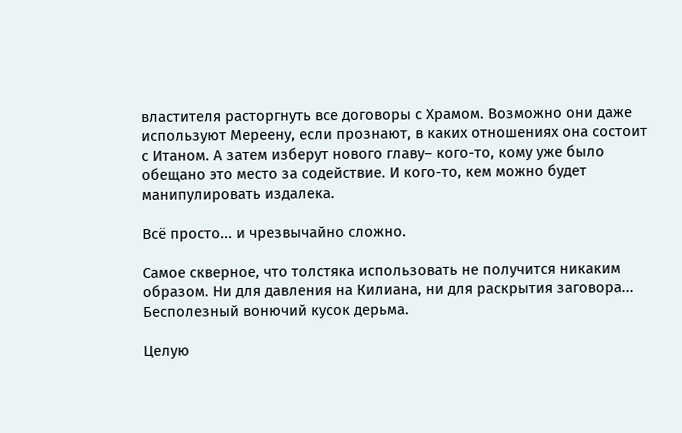властителя расторгнуть все договоры с Храмом. Возможно они даже используют Мереену, если прознают, в каких отношениях она состоит с Итаном. А затем изберут нового главу– кого-то, кому уже было обещано это место за содействие. И кого-то, кем можно будет манипулировать издалека.

Всё просто... и чрезвычайно сложно.

Самое скверное, что толстяка использовать не получится никаким образом. Ни для давления на Килиана, ни для раскрытия заговора... Бесполезный вонючий кусок дерьма.

Целую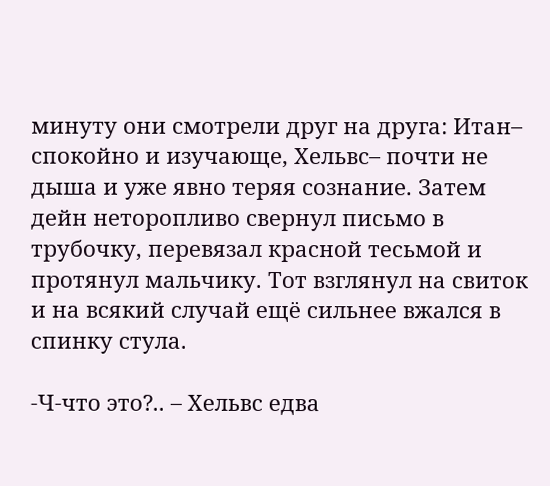минуту они смотрели друг на друга: Итан– спокойно и изучающе, Хельвс– почти не дыша и уже явно теряя сознание. Затем дейн неторопливо свернул письмо в трубочку, перевязал красной тесьмой и протянул мальчику. Тот взглянул на свиток и на всякий случай ещё сильнее вжался в спинку стула.

-Ч-что это?.. – Хельвс едва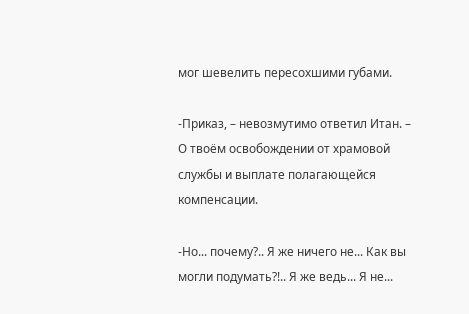мог шевелить пересохшими губами.

-Приказ, – невозмутимо ответил Итан. – О твоём освобождении от храмовой службы и выплате полагающейся компенсации.

-Но... почему?.. Я же ничего не... Как вы могли подумать?!.. Я же ведь... Я не...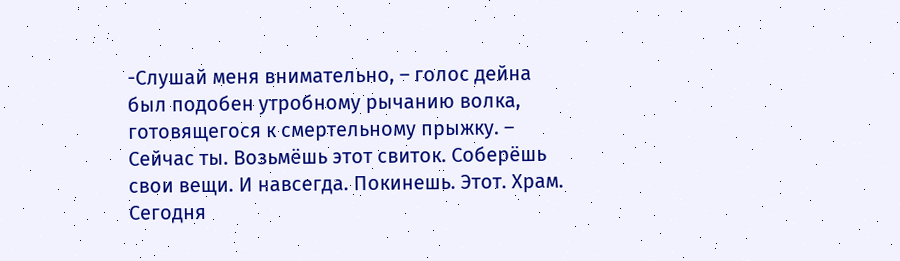-Слушай меня внимательно, – голос дейна был подобен утробному рычанию волка, готовящегося к смертельному прыжку. – Сейчас ты. Возьмёшь этот свиток. Соберёшь свои вещи. И навсегда. Покинешь. Этот. Храм. Сегодня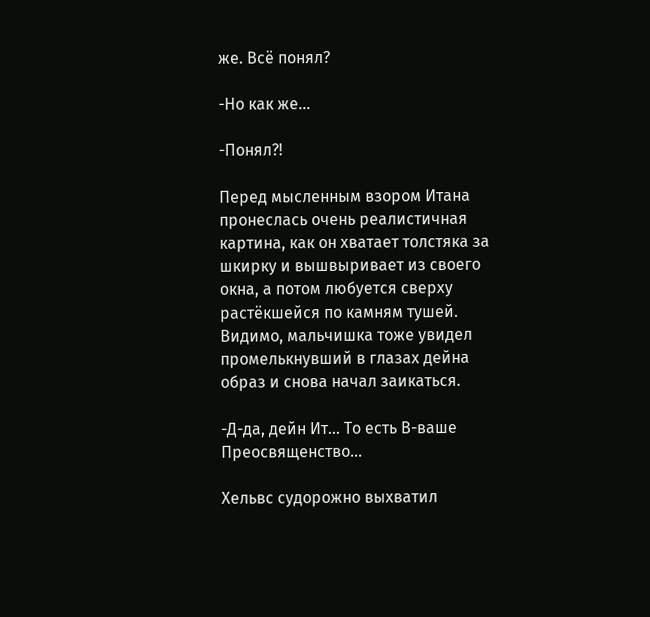же. Всё понял?

-Но как же...

-Понял?!

Перед мысленным взором Итана пронеслась очень реалистичная картина, как он хватает толстяка за шкирку и вышвыривает из своего окна, а потом любуется сверху растёкшейся по камням тушей. Видимо, мальчишка тоже увидел промелькнувший в глазах дейна образ и снова начал заикаться.

-Д-да, дейн Ит... То есть В-ваше Преосвященство...

Хельвс судорожно выхватил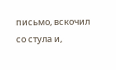письмо, вскочил со стула и,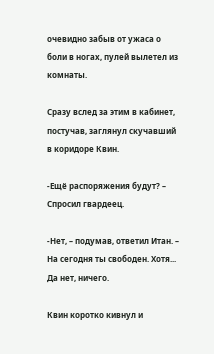очевидно забыв от ужаса о боли в ногах, пулей вылетел из комнаты.

Сразу вслед за этим в кабинет, постучав, заглянул скучавший в коридоре Квин.

-Ещё распоряжения будут? – Спросил гвардеец.

-Нет, – подумав, ответил Итан. – На сегодня ты свободен. Хотя... Да нет, ничего.

Квин коротко кивнул и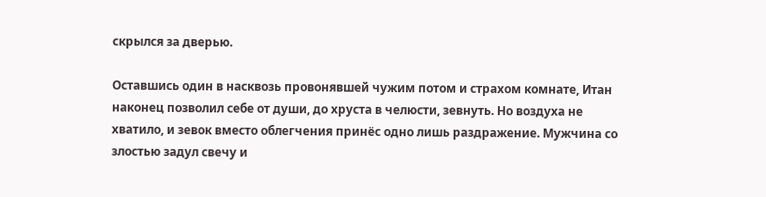скрылся за дверью.

Оставшись один в насквозь провонявшей чужим потом и страхом комнате, Итан наконец позволил себе от души, до хруста в челюсти, зевнуть. Но воздуха не хватило, и зевок вместо облегчения принёс одно лишь раздражение. Мужчина со злостью задул свечу и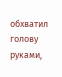обхватил голову руками,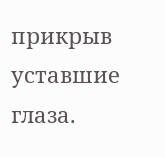прикрыв уставшие глаза.